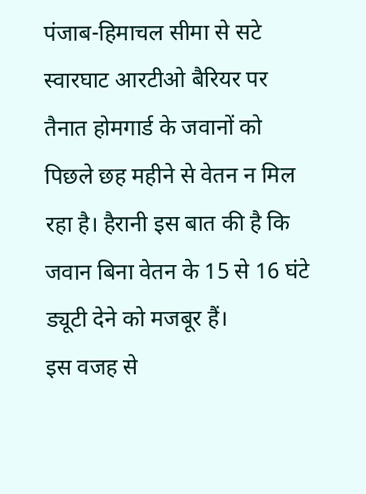पंजाब-हिमाचल सीमा से सटे स्वारघाट आरटीओ बैरियर पर तैनात होमगार्ड के जवानों को पिछले छह महीने से वेतन न मिल रहा है। हैरानी इस बात की है कि जवान बिना वेतन के 15 से 16 घंटे ड्यूटी देने को मजबूर हैं।
इस वजह से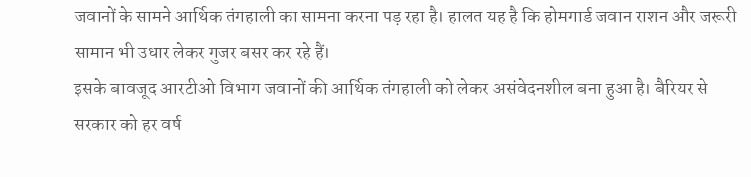जवानों के सामने आर्थिक तंगहाली का सामना करना पड़ रहा है। हालत यह है कि होमगार्ड जवान राशन और जरूरी सामान भी उधार लेकर गुजर बसर कर रहे हैं।
इसके बावजूद आरटीओ विभाग जवानों की आर्थिक तंगहाली को लेकर असंवेदनशील बना हुआ है। बैरियर से सरकार को हर वर्ष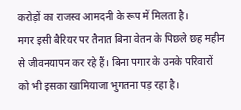करोड़ों का राजस्व आमदनी के रूप में मिलता है।
मगर इसी बैरियर पर तैनात बिना वेतन के पिछले छह महीन से जीवनयापन कर रहे हैं। बिना पगार के उनके परिवारों को भी इसका खामियाजा भुगतना पड़ रहा है।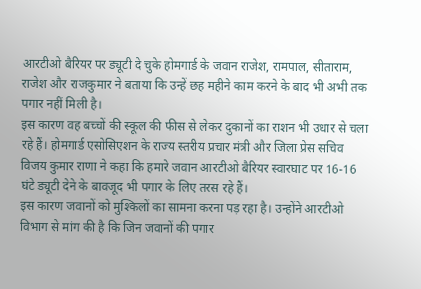आरटीओ बैरियर पर ड्यूटी दे चुके होमगार्ड के जवान राजेश, रामपाल, सीताराम, राजेश और राजकुमार ने बताया कि उन्हें छह महीने काम करने के बाद भी अभी तक पगार नहीं मिली है।
इस कारण वह बच्चों की स्कूल की फीस से लेकर दुकानों का राशन भी उधार से चला रहे हैं। होमगार्ड एसोसिएशन के राज्य स्तरीय प्रचार मंत्री और जिला प्रेस सचिव विजय कुमार राणा ने कहा कि हमारे जवान आरटीओ बैरियर स्वारघाट पर 16-16 घंटे ड्यूटी देने के बावजूद भी पगार के लिए तरस रहे हैं।
इस कारण जवानों को मुश्किलों का सामना करना पड़ रहा है। उन्होंने आरटीओ विभाग से मांग की है कि जिन जवानों की पगार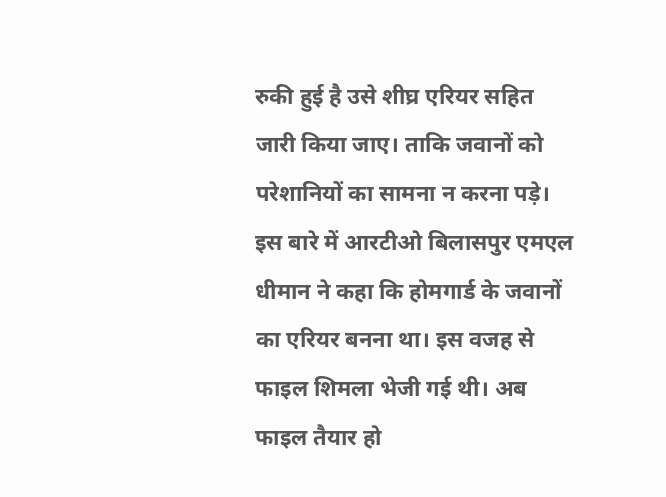रुकी हुई है उसे शीघ्र एरियर सहित जारी किया जाए। ताकि जवानों को परेशानियों का सामना न करना पड़े।
इस बारे में आरटीओ बिलासपुर एमएल धीमान ने कहा कि होमगार्ड के जवानों का एरियर बनना था। इस वजह से फाइल शिमला भेजी गई थी। अब फाइल तैयार हो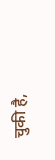चुकी है,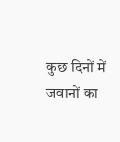कुछ दिनों में जवानों का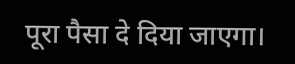पूरा पैसा दे दिया जाएगा।